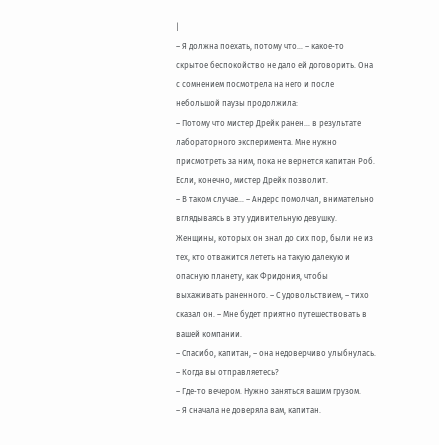|
– Я должна поехать, потому что… – какое‑то скрытое беспокойство не дало ей договорить. Она с сомнением посмотрела на него и после небольшой паузы продолжила:
– Потому что мистер Дрейк ранен… в результате лабораторного эксперимента. Мне нужно присмотреть за ним, пока не вернется капитан Роб. Если, конечно, мистер Дрейк позволит.
– В таком случае… – Андерс помолчал, внимательно вглядываясь в эту удивительную девушку. Женщины, которых он знал до сих пор, были не из тех, кто отважится лететь на такую далекую и опасную планету, как Фридония, чтобы выхаживать раненного. – С удовольствием, – тихо сказал он. – Мне будет приятно путешествовать в вашей компании.
– Спасибо, капитан, – она недоверчиво улыбнулась. – Когда вы отправляетесь?
– Где‑то вечером. Нужно заняться вашим грузом.
– Я сначала не доверяла вам, капитан.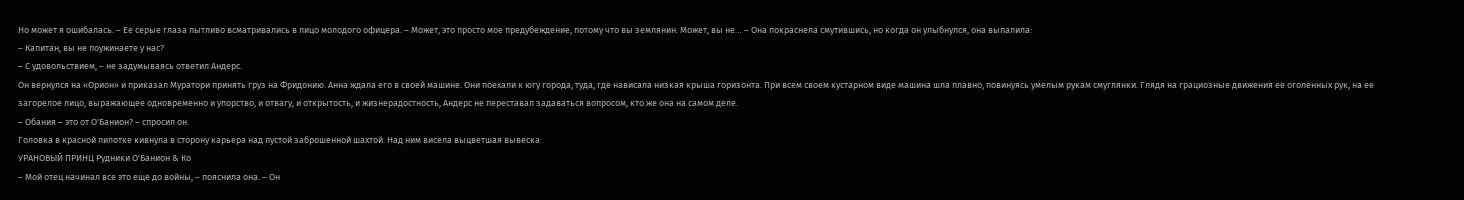Но может я ошибалась. – Ее серые глаза пытливо всматривались в лицо молодого офицера. – Может, это просто мое предубеждение, потому что вы землянин. Может, вы не… – Она покраснела смутившись, но когда он улыбнулся, она выпалила:
– Капитан, вы не поужинаете у нас?
– С удовольствием, – не задумываясь ответил Андерс.
Он вернулся на «Орион» и приказал Муратори принять груз на Фридонию. Анна ждала его в своей машине. Они поехали к югу города, туда, где нависала низкая крыша горизонта. При всем своем кустарном виде машина шла плавно, повинуясь умелым рукам смуглянки. Глядя на грациозные движения ее оголенных рук, на ее загорелое лицо, выражающее одновременно и упорство, и отвагу, и открытость, и жизнерадостность, Андерс не переставал задаваться вопросом, кто же она на самом деле.
– Обания – это от О'Банион? – спросил он.
Головка в красной пилотке кивнула в сторону карьера над пустой заброшенной шахтой. Над ним висела выцветшая вывеска:
УРАНОВЫЙ ПРИНЦ Рудники О'Банион & Кo
– Мой отец начинал все это еще до войны, – пояснила она. – Он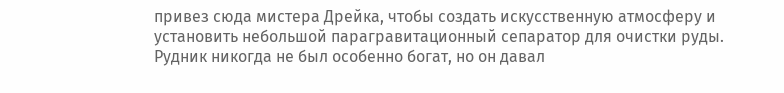привез сюда мистера Дрейка, чтобы создать искусственную атмосферу и установить небольшой парагравитационный сепаратор для очистки руды. Рудник никогда не был особенно богат, но он давал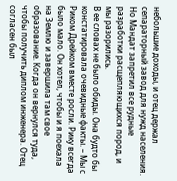небольшие доходы, и отец держал сепараторный завод для нужд населения. Но Мандат запретил все рудные разработки расщепляющихся пород, и мы разорились.
В ее словах не было обиды. Она будто бы констатировала очевидные факты. – Мы с Риком Дрейком вместе росли. Рику всегда было мало. Он хотел, чтобы и я поехала на Землю и завершила там свое образование. Когда он вернулся туда, чтобы получить диплом инженера. Отец согласен был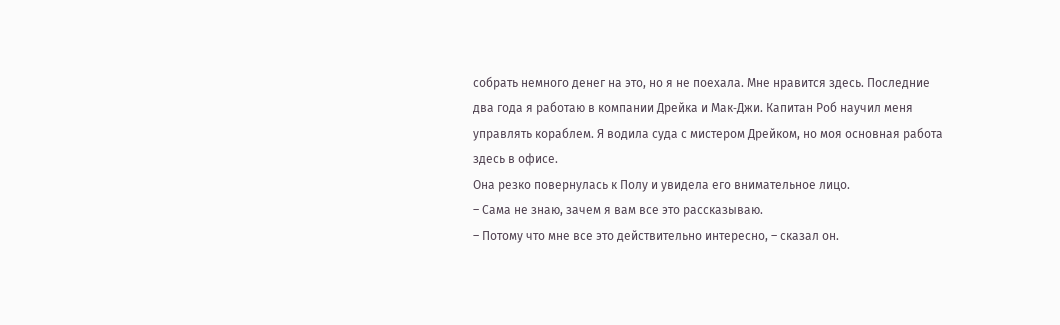собрать немного денег на это, но я не поехала. Мне нравится здесь. Последние два года я работаю в компании Дрейка и Мак‑Джи. Капитан Роб научил меня управлять кораблем. Я водила суда с мистером Дрейком, но моя основная работа здесь в офисе.
Она резко повернулась к Полу и увидела его внимательное лицо.
– Сама не знаю, зачем я вам все это рассказываю.
– Потому что мне все это действительно интересно, – сказал он.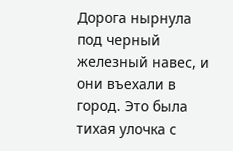Дорога нырнула под черный железный навес, и они въехали в город. Это была тихая улочка с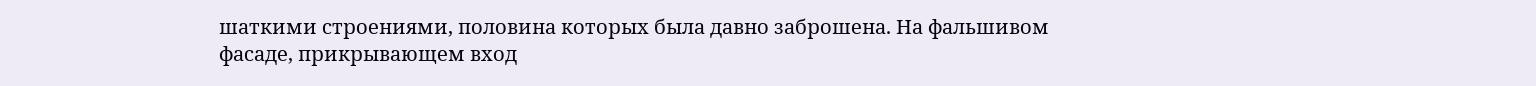шаткими строениями, половина которых была давно заброшена. На фальшивом фасаде, прикрывающем вход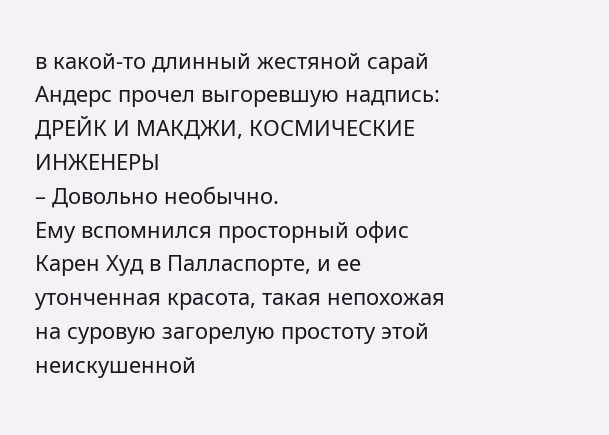в какой‑то длинный жестяной сарай Андерс прочел выгоревшую надпись:
ДРЕЙК И МАКДЖИ, КОСМИЧЕСКИЕ ИНЖЕНЕРЫ
– Довольно необычно.
Ему вспомнился просторный офис Карен Худ в Палласпорте, и ее утонченная красота, такая непохожая на суровую загорелую простоту этой неискушенной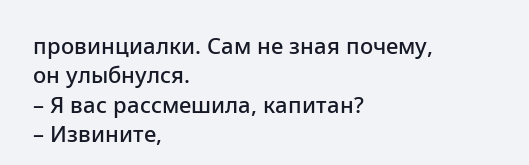провинциалки. Сам не зная почему, он улыбнулся.
– Я вас рассмешила, капитан?
– Извините,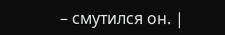– смутился он. |